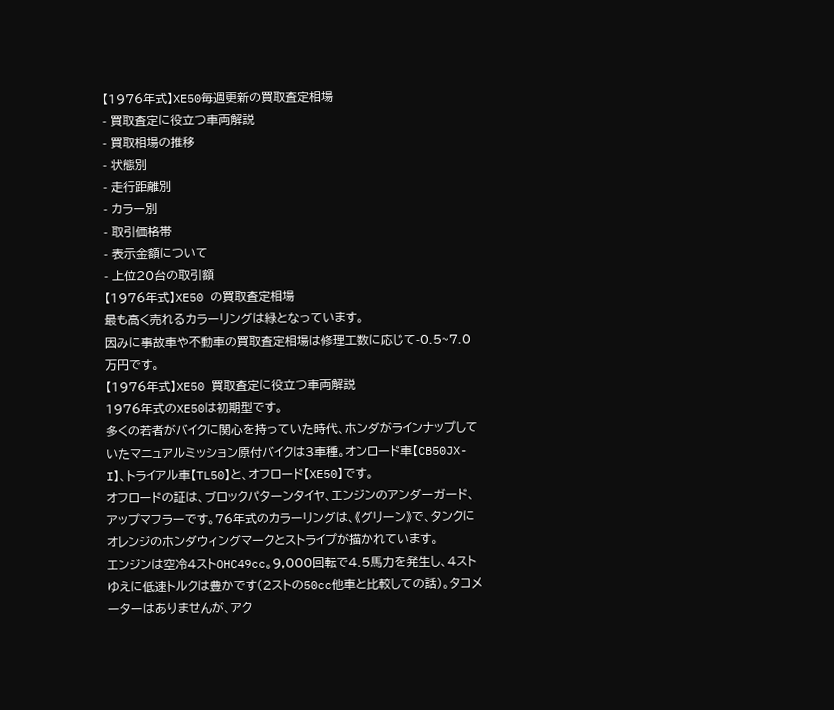【1976年式】XE50毎週更新の買取査定相場
- 買取査定に役立つ車両解説
- 買取相場の推移
- 状態別
- 走行距離別
- カラー別
- 取引価格帯
- 表示金額について
- 上位20台の取引額
【1976年式】XE50 の買取査定相場
最も高く売れるカラーリングは緑となっています。
因みに事故車や不動車の買取査定相場は修理工数に応じて-0.5~7.0万円です。
【1976年式】XE50 買取査定に役立つ車両解説
1976年式のXE50は初期型です。
多くの若者がバイクに関心を持っていた時代、ホンダがラインナップしていたマニュアルミッション原付バイクは3車種。オンロード車【CB50JX-I】、トライアル車【TL50】と、オフロード【XE50】です。
オフロードの証は、ブロックパターンタイヤ、エンジンのアンダーガード、アップマフラーです。76年式のカラーリングは、《グリーン》で、タンクにオレンジのホンダウィングマークとストライプが描かれています。
エンジンは空冷4ストOHC49cc。9,000回転で4.5馬力を発生し、4ストゆえに低速トルクは豊かです(2ストの50cc他車と比較しての話)。タコメーターはありませんが、アク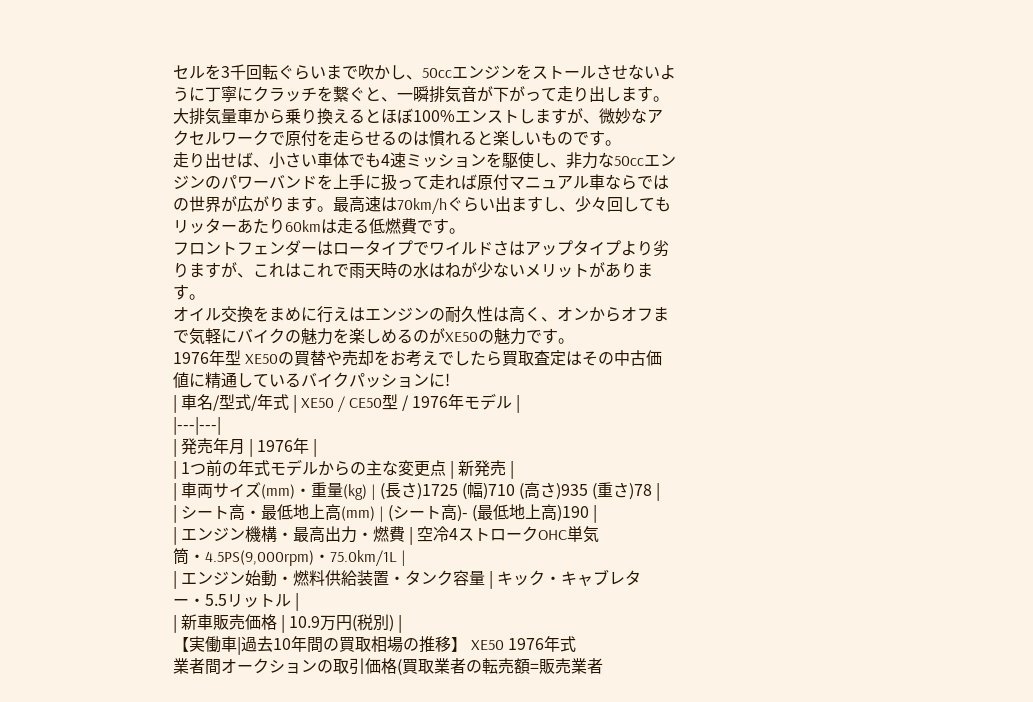セルを3千回転ぐらいまで吹かし、50ccエンジンをストールさせないように丁寧にクラッチを繋ぐと、一瞬排気音が下がって走り出します。大排気量車から乗り換えるとほぼ100%エンストしますが、微妙なアクセルワークで原付を走らせるのは慣れると楽しいものです。
走り出せば、小さい車体でも4速ミッションを駆使し、非力な50ccエンジンのパワーバンドを上手に扱って走れば原付マニュアル車ならではの世界が広がります。最高速は70km/hぐらい出ますし、少々回してもリッターあたり60kmは走る低燃費です。
フロントフェンダーはロータイプでワイルドさはアップタイプより劣りますが、これはこれで雨天時の水はねが少ないメリットがあります。
オイル交換をまめに行えはエンジンの耐久性は高く、オンからオフまで気軽にバイクの魅力を楽しめるのがXE50の魅力です。
1976年型 XE50の買替や売却をお考えでしたら買取査定はその中古価値に精通しているバイクパッションに!
| 車名/型式/年式 | XE50 / CE50型 / 1976年モデル |
|---|---|
| 発売年月 | 1976年 |
| 1つ前の年式モデルからの主な変更点 | 新発売 |
| 車両サイズ(mm)・重量(kg) | (長さ)1725 (幅)710 (高さ)935 (重さ)78 |
| シート高・最低地上高(mm) | (シート高)- (最低地上高)190 |
| エンジン機構・最高出力・燃費 | 空冷4ストロークOHC単気筒・4.5PS(9,000rpm)・75.0km/1L |
| エンジン始動・燃料供給装置・タンク容量 | キック・キャブレター・5.5リットル |
| 新車販売価格 | 10.9万円(税別) |
【実働車|過去10年間の買取相場の推移】 XE50 1976年式
業者間オークションの取引価格(買取業者の転売額=販売業者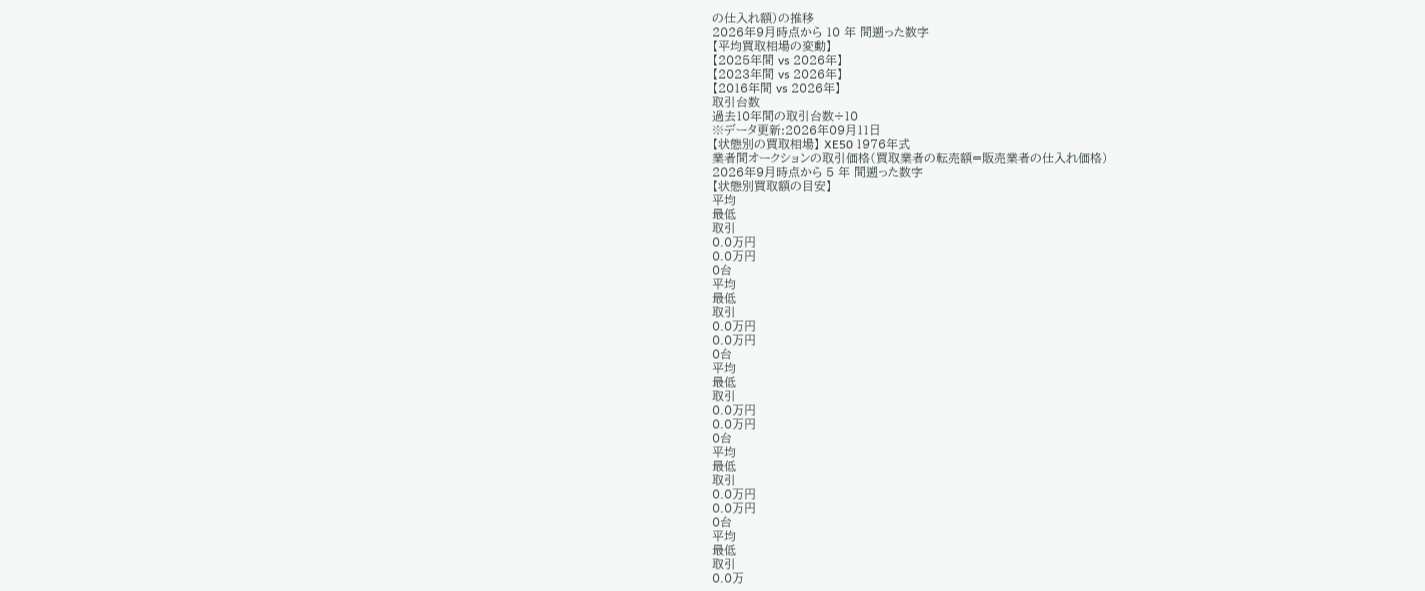の仕入れ額)の推移
2026年9月時点から 10 年 間遡った数字
【平均買取相場の変動】
【2025年間 vs 2026年】
【2023年間 vs 2026年】
【2016年間 vs 2026年】
取引台数
過去10年間の取引台数÷10
※データ更新:2026年09月11日
【状態別の買取相場】 XE50 1976年式
業者間オークションの取引価格(買取業者の転売額=販売業者の仕入れ価格)
2026年9月時点から 5 年 間遡った数字
【状態別買取額の目安】
平均
最低
取引
0.0万円
0.0万円
0台
平均
最低
取引
0.0万円
0.0万円
0台
平均
最低
取引
0.0万円
0.0万円
0台
平均
最低
取引
0.0万円
0.0万円
0台
平均
最低
取引
0.0万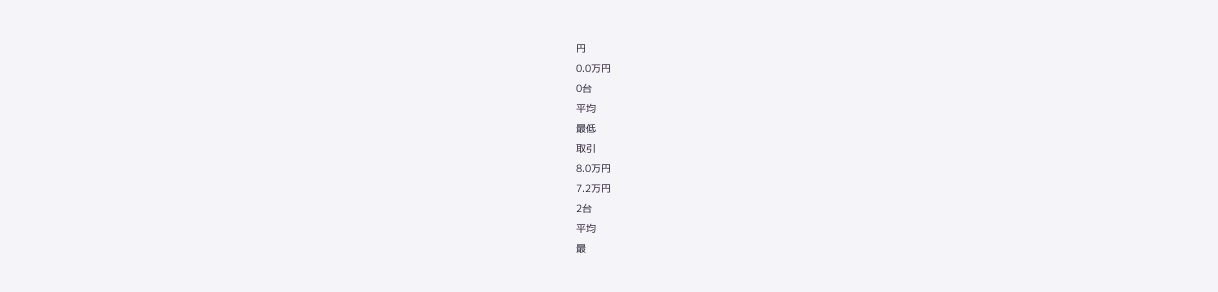円
0.0万円
0台
平均
最低
取引
8.0万円
7.2万円
2台
平均
最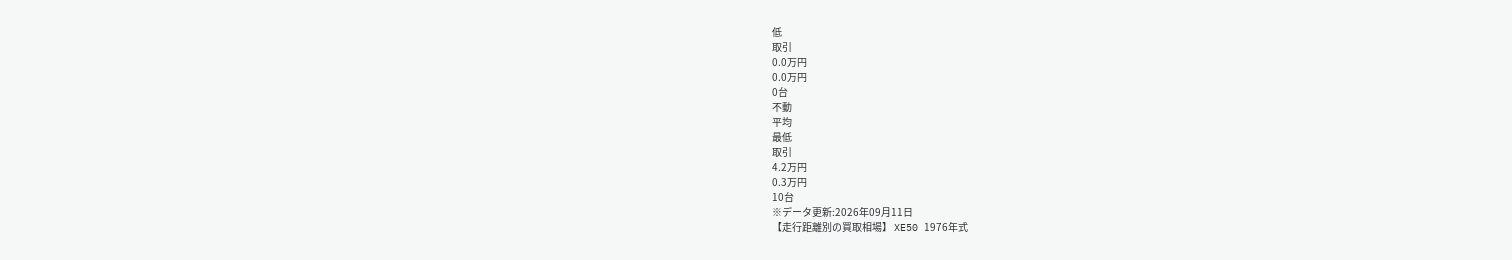低
取引
0.0万円
0.0万円
0台
不動
平均
最低
取引
4.2万円
0.3万円
10台
※データ更新:2026年09月11日
【走行距離別の買取相場】 XE50 1976年式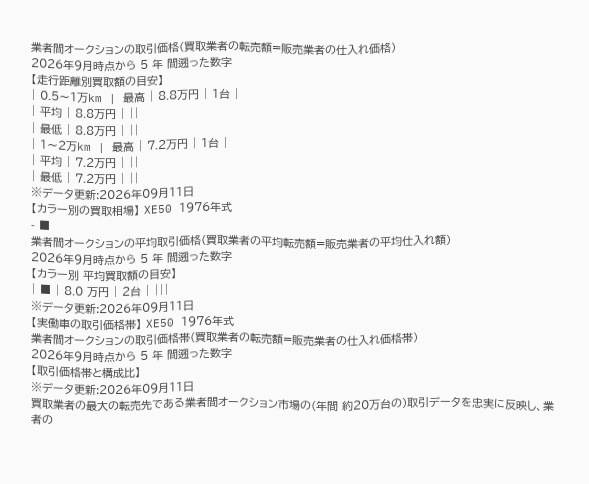業者間オークションの取引価格(買取業者の転売額=販売業者の仕入れ価格)
2026年9月時点から 5 年 間遡った数字
【走行距離別買取額の目安】
| 0.5〜1万km | 最高 | 8.8万円 | 1台 |
| 平均 | 8.8万円 | ||
| 最低 | 8.8万円 | ||
| 1〜2万km | 最高 | 7.2万円 | 1台 |
| 平均 | 7.2万円 | ||
| 最低 | 7.2万円 | ||
※データ更新:2026年09月11日
【カラー別の買取相場】 XE50 1976年式
- ■
業者間オークションの平均取引価格(買取業者の平均転売額=販売業者の平均仕入れ額)
2026年9月時点から 5 年 間遡った数字
【カラー別 平均買取額の目安】
| ■ | 8.0 万円 | 2台 | |||
※データ更新:2026年09月11日
【実働車の取引価格帯】 XE50 1976年式
業者間オークションの取引価格帯(買取業者の転売額=販売業者の仕入れ価格帯)
2026年9月時点から 5 年 間遡った数字
【取引価格帯と構成比】
※データ更新:2026年09月11日
買取業者の最大の転売先である業者間オークション市場の(年間 約20万台の)取引データを忠実に反映し、業者の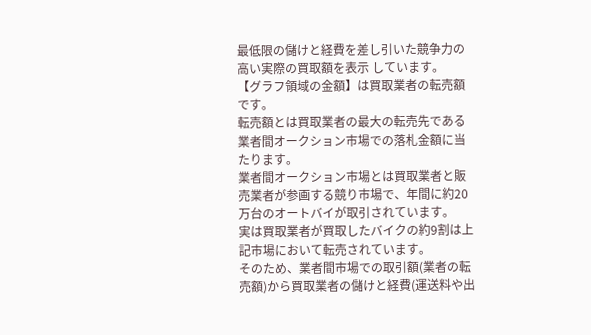最低限の儲けと経費を差し引いた競争力の高い実際の買取額を表示 しています。
【グラフ領域の金額】は買取業者の転売額です。
転売額とは買取業者の最大の転売先である業者間オークション市場での落札金額に当たります。
業者間オークション市場とは買取業者と販売業者が参画する競り市場で、年間に約20万台のオートバイが取引されています。
実は買取業者が買取したバイクの約9割は上記市場において転売されています。
そのため、業者間市場での取引額(業者の転売額)から買取業者の儲けと経費(運送料や出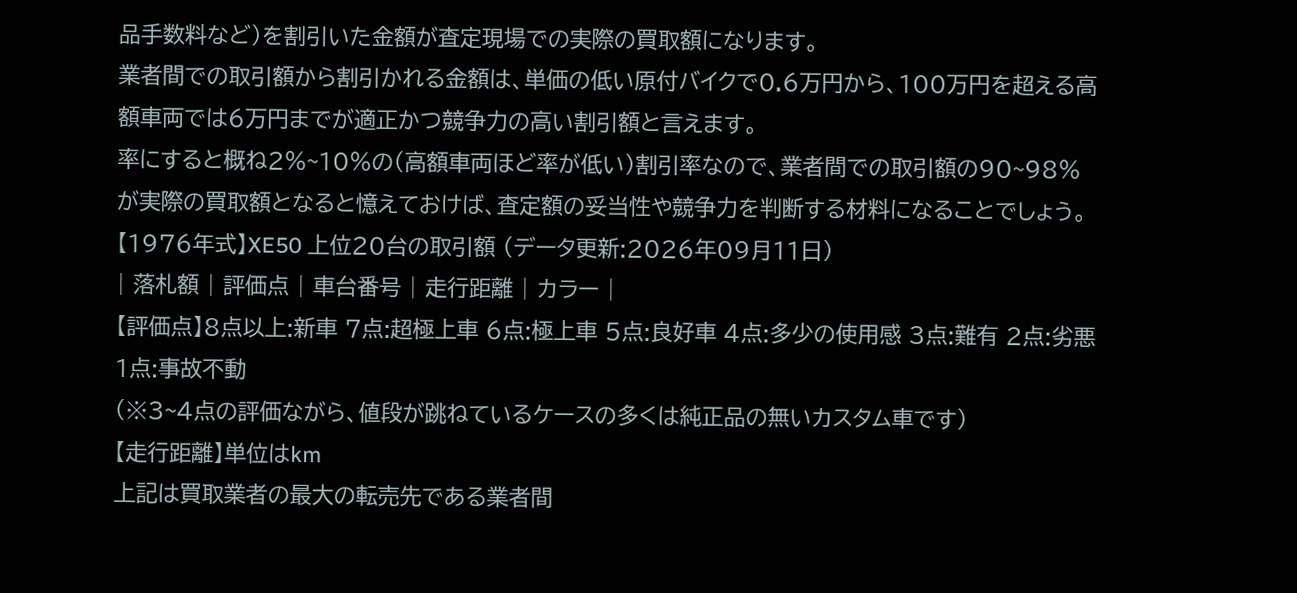品手数料など)を割引いた金額が査定現場での実際の買取額になります。
業者間での取引額から割引かれる金額は、単価の低い原付バイクで0.6万円から、100万円を超える高額車両では6万円までが適正かつ競争力の高い割引額と言えます。
率にすると概ね2%~10%の(高額車両ほど率が低い)割引率なので、業者間での取引額の90~98%が実際の買取額となると憶えておけば、査定額の妥当性や競争力を判断する材料になることでしょう。
【1976年式】XE50 上位20台の取引額 (データ更新:2026年09月11日)
| 落札額 | 評価点 | 車台番号 | 走行距離 | カラー |
【評価点】8点以上:新車 7点:超極上車 6点:極上車 5点:良好車 4点:多少の使用感 3点:難有 2点:劣悪 1点:事故不動
(※3~4点の評価ながら、値段が跳ねているケースの多くは純正品の無いカスタム車です)
【走行距離】単位はkm
上記は買取業者の最大の転売先である業者間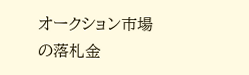オークション市場の落札金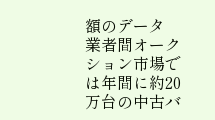額のデータ
業者間オークション市場では年間に約20万台の中古バ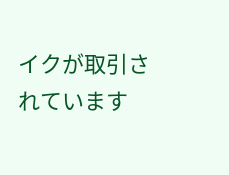イクが取引されています